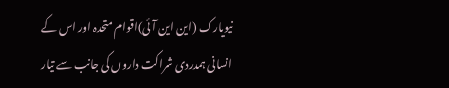نیویارک (این این آئی)اقوام متحدہ اور اس کے انسانی ہمدردی شراکت داروں کی جانب سے تیار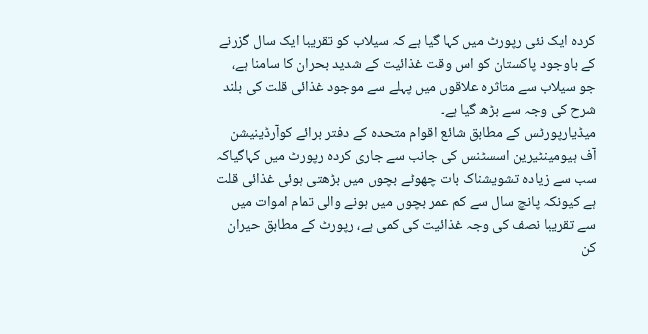کردہ ایک نئی رپورٹ میں کہا گیا ہے کہ سیلاب کو تقریبا ایک سال گزرنے کے باوجود پاکستان کو اس وقت غذائیت کے شدید بحران کا سامنا ہے، جو سیلاب سے متاثرہ علاقوں میں پہلے سے موجود غذائی قلت کی بلند شرح کی وجہ سے بڑھ گیا ہے۔
میڈیارپورٹس کے مطابق شائع اقوام متحدہ کے دفتر برائے کوآرڈینیشن آف ہیومینٹیرین اسسٹنس کی جانب سے جاری کردہ رپورٹ میں کہاگیاکہ سب سے زیادہ تشویشناک بات چھوٹے بچوں میں بڑھتی ہوئی غذائی قلت ہے کیونکہ پانچ سال سے کم عمر بچوں میں ہونے والی تمام اموات میں سے تقریبا نصف کی وجہ غذائیت کی کمی ہے، رپورٹ کے مطابق حیران کن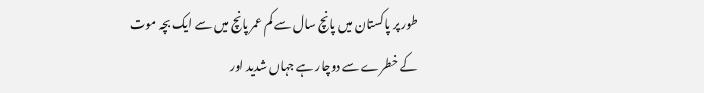طور پر پاکستان میں پانچ سال سے کم عمر پانچ میں سے ایک بچہ موت کے خطرے سے دوچار ہے جہاں شدید اور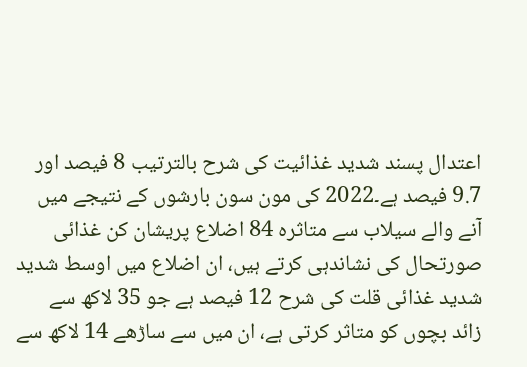اعتدال پسند شدید غذائیت کی شرح بالترتیب 8 فیصد اور 9.7 فیصد ہے۔2022 کی مون سون بارشوں کے نتیجے میں آنے والے سیلاب سے متاثرہ 84 اضلاع پریشان کن غذائی صورتحال کی نشاندہی کرتے ہیں، ان اضلاع میں اوسط شدید شدید غذائی قلت کی شرح 12 فیصد ہے جو 35 لاکھ سے زائد بچوں کو متاثر کرتی ہے، ان میں سے ساڑھے 14 لاکھ سے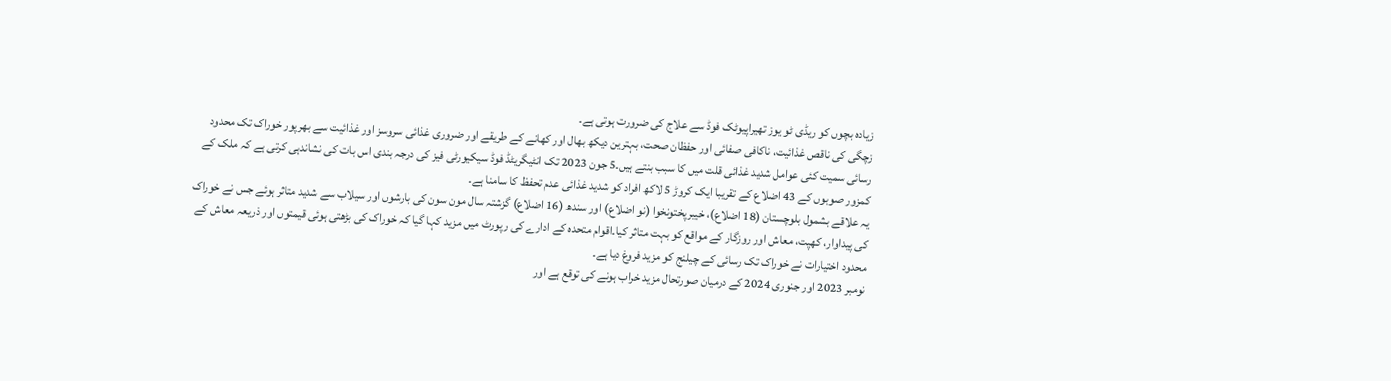زیادہ بچوں کو ریڈی ٹو یوز تھیراپیوٹک فوڈ سے علاج کی ضرورت ہوتی ہے۔
زچگی کی ناقص غذائیت، ناکافی صفائی اور حفظان صحت، بہترین دیکھ بھال اور کھانے کے طریقے اور ضروری غذائی سروسز اور غذائیت سے بھرپور خوراک تک محدود رسائی سمیت کئی عوامل شدید غذائی قلت میں کا سبب بنتے ہیں۔5 جون 2023 تک انٹیگریٹڈ فوڈ سیکیورٹی فیز کی درجہ بندی اس بات کی نشاندہی کرتی ہے کہ ملک کے کمزور صوبوں کے 43 اضلاع کے تقریبا ایک کروڑ 5 لاکھ افراد کو شدید غذائی عدم تحفظ کا سامنا ہے۔
یہ علاقے بشمول بلوچستان (18 اضلاع)، خیبرپختونخوا (نو اضلاع) اور سندھ (16 اضلاع) گزشتہ سال مون سون کی بارشوں اور سیلاب سے شدید متاثر ہوئے جس نے خوراک کی پیداوار، کھپت، معاش اور روزگار کے مواقع کو بہت متاثر کیا۔اقوام متحدہ کے ادارے کی رپورٹ میں مزید کہا گیا کہ خوراک کی بڑھتی ہوئی قیمتوں اور ذریعہ معاش کے محدود اختیارات نے خوراک تک رسائی کے چیلنج کو مزید فروغ دیا ہے۔
نومبر 2023 اور جنوری 2024 کے درمیان صورتحال مزید خراب ہونے کی توقع ہے اور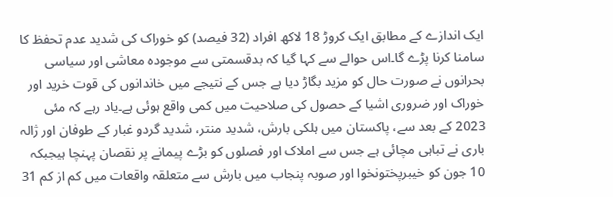ایک اندازے کے مطابق ایک کروڑ 18 لاکھ افراد (32 فیصد) کو خوراک کی شدید عدم تحفظ کا سامنا کرنا پڑے گا۔اس حوالے سے کہا گیا کہ بدقسمتی سے موجودہ معاشی اور سیاسی بحرانوں نے صورت حال کو مزید بگاڑ دیا ہے جس کے نتیجے میں خاندانوں کی قوت خرید اور خوراک اور ضروری اشیا کے حصول کی صلاحیت میں کمی واقع ہوئی ہے۔یاد رہے کہ مئی 2023 کے بعد سے، پاکستان میں ہلکی بارش، شدید منتر، شدید گردو غبار کے طوفان اور ژالہ باری نے تباہی مچائی ہے جس سے املاک اور فصلوں کو بڑے پیمانے پر نقصان پہنچا ہیجبکہ 10 جون کو خیبرپختونخوا اور صوبہ پنجاب میں بارش سے متعلقہ واقعات میں کم از کم 31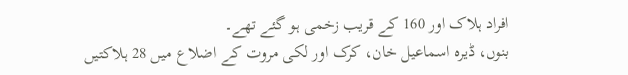افراد ہلاک اور 160 کے قریب زخمی ہو گئے تھے۔
بنوں، ڈیرہ اسماعیل خان، کرک اور لکی مروت کے اضلاع میں 28 ہلاکتیں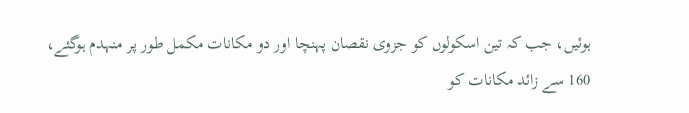ہوئیں، جب کہ تین اسکولوں کو جزوی نقصان پہنچا اور دو مکانات مکمل طور پر منہدم ہوگئے، 160 سے زائد مکانات کو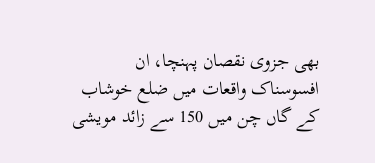بھی جزوی نقصان پہنچا، ان افسوسناک واقعات میں ضلع خوشاب کے گاں چن میں 150 سے زائد مویشی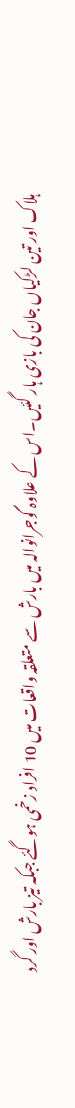ہلاک اور تین لڑکیاں جان کی بازی ہار گئیں۔اس کے علاوہ گوجرانوالہ میں بارش سے متعلقہ واقعات میں 10 افراد زخمی ہوگئے جبکہ تیز بارش اور گرد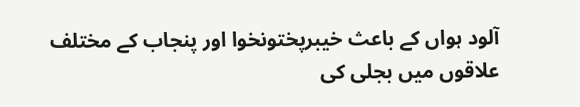آلود ہواں کے باعث خیبرپختونخوا اور پنجاب کے مختلف علاقوں میں بجلی کی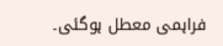فراہمی معطل ہوگئی۔